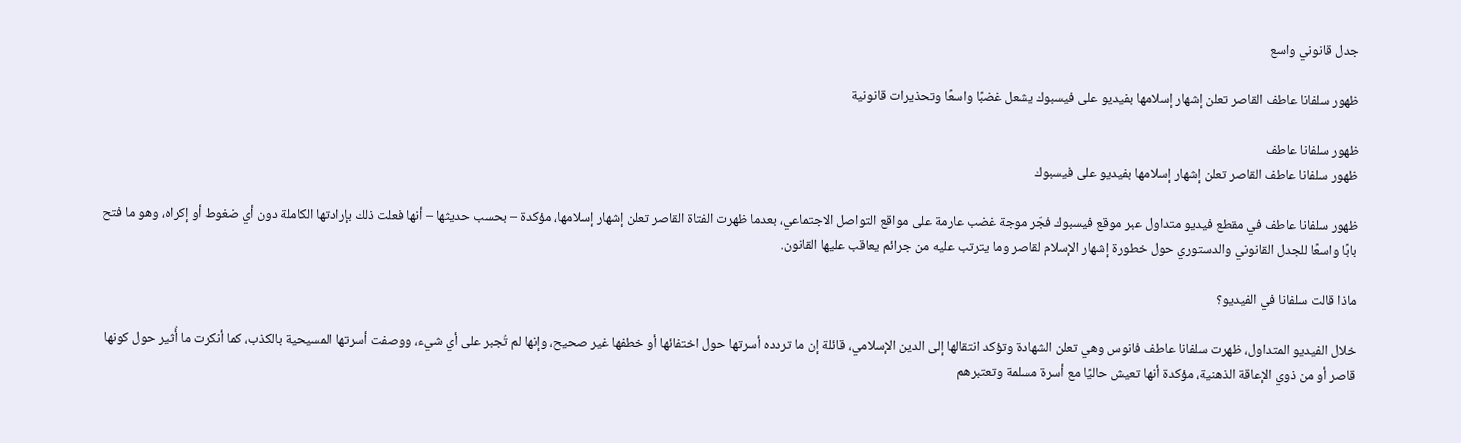جدل قانوني واسع

ظهور سلفانا عاطف القاصر تعلن إشهار إسلامها بفيديو على فيسبوك يشعل غضبًا واسعًا وتحذيرات قانونية

ظهور سلفانا عاطف
ظهور سلفانا عاطف القاصر تعلن إشهار إسلامها بفيديو على فيسبوك

ظهور سلفانا عاطف في مقطع فيديو متداول عبر موقع فيسبوك فجّر موجة غضب عارمة على مواقع التواصل الاجتماعي، بعدما ظهرت الفتاة القاصر تعلن إشهار إسلامها، مؤكدة – بحسب حديثها – أنها فعلت ذلك بإرادتها الكاملة دون أي ضغوط أو إكراه، وهو ما فتح بابًا واسعًا للجدل القانوني والدستوري حول خطورة إشهار الإسلام لقاصر وما يترتب عليه من جرائم يعاقب عليها القانون.

ماذا قالت سلفانا في الفيديو؟

خلال الفيديو المتداول، ظهرت سلفانا عاطف فانوس وهي تعلن الشهادة وتؤكد انتقالها إلى الدين الإسلامي، قائلة إن ما تردده أسرتها حول اختفائها أو خطفها غير صحيح، وإنها لم تُجبر على أي شيء، ووصفت أسرتها المسيحية بالكذب، كما أنكرت ما أُثير حول كونها قاصر أو من ذوي الإعاقة الذهنية، مؤكدة أنها تعيش حاليًا مع أسرة مسلمة وتعتبرهم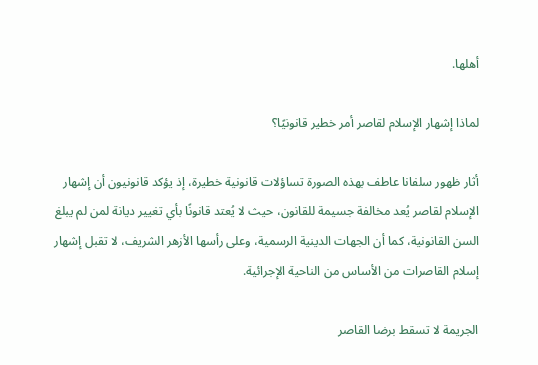أهلها.

لماذا إشهار الإسلام لقاصر أمر خطير قانونيًا؟

أثار ظهور سلفانا عاطف بهذه الصورة تساؤلات قانونية خطيرة، إذ يؤكد قانونيون أن إشهار الإسلام لقاصر يُعد مخالفة جسيمة للقانون، حيث لا يُعتد قانونًا بأي تغيير ديانة لمن لم يبلغ السن القانونية، كما أن الجهات الدينية الرسمية، وعلى رأسها الأزهر الشريف، لا تقبل إشهار إسلام القاصرات من الأساس من الناحية الإجرائية.

الجريمة لا تسقط برضا القاصر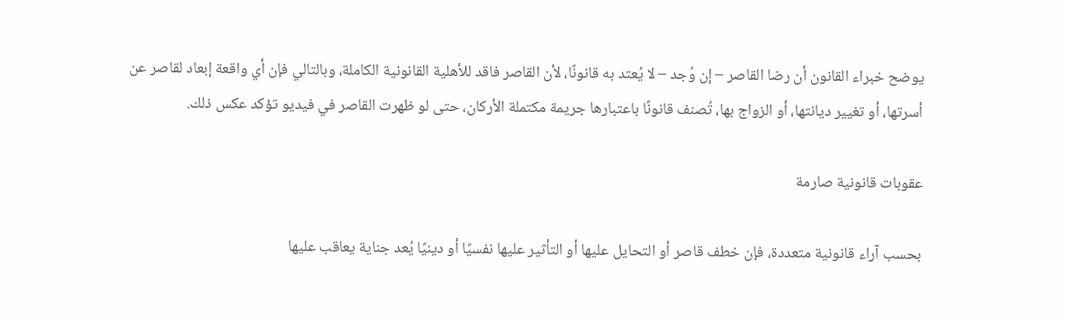يوضح خبراء القانون أن رضا القاصر – إن وُجد – لا يُعتد به قانونًا، لأن القاصر فاقد للأهلية القانونية الكاملة، وبالتالي فإن أي واقعة إبعاد لقاصر عن أسرتها، أو تغيير ديانتها، أو الزواج بها، تُصنف قانونًا باعتبارها جريمة مكتملة الأركان، حتى لو ظهرت القاصر في فيديو تؤكد عكس ذلك.

عقوبات قانونية صارمة

بحسب آراء قانونية متعددة، فإن خطف قاصر أو التحايل عليها أو التأثير عليها نفسيًا أو دينيًا يُعد جناية يعاقب عليها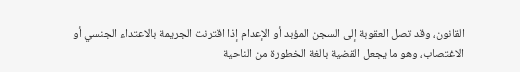القانون، وقد تصل العقوبة إلى السجن المؤبد أو الإعدام إذا اقترنت الجريمة بالاعتداء الجنسي أو الاغتصاب، وهو ما يجعل القضية بالغة الخطورة من الناحية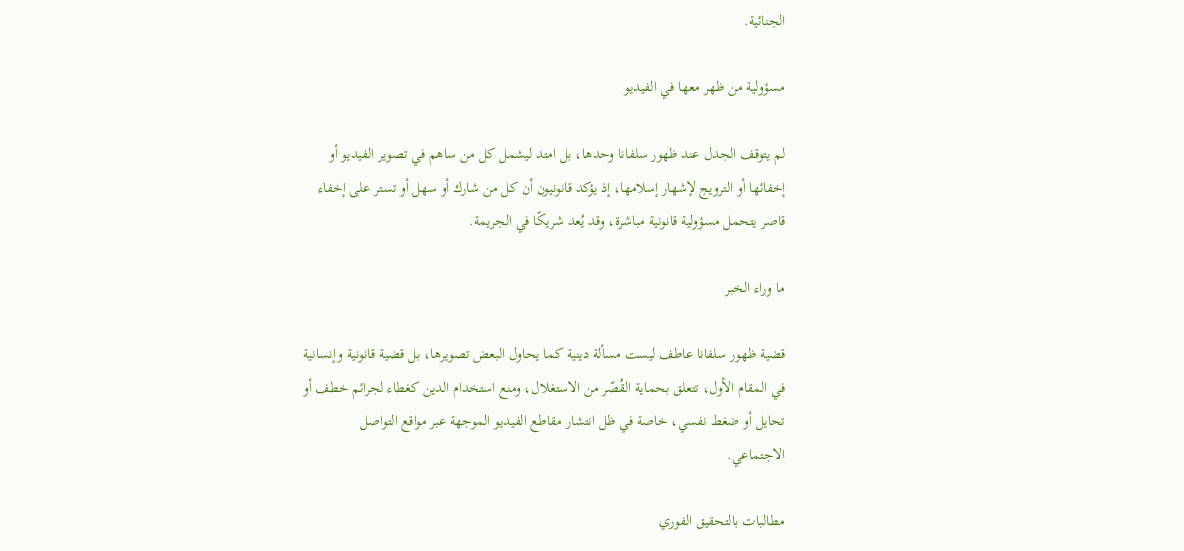الجنائية.

مسؤولية من ظهر معها في الفيديو

لم يتوقف الجدل عند ظهور سلفانا وحدها، بل امتد ليشمل كل من ساهم في تصوير الفيديو أو إخفائها أو الترويج لإشهار إسلامها، إذ يؤكد قانونيون أن كل من شارك أو سهل أو تستر على إخفاء قاصر يتحمل مسؤولية قانونية مباشرة، وقد يُعد شريكًا في الجريمة.

ما وراء الخبر

قضية ظهور سلفانا عاطف ليست مسألة دينية كما يحاول البعض تصويرها، بل قضية قانونية وإنسانية في المقام الأول، تتعلق بحماية القُصّر من الاستغلال، ومنع استخدام الدين كغطاء لجرائم خطف أو تحايل أو ضغط نفسي، خاصة في ظل انتشار مقاطع الفيديو الموجهة عبر مواقع التواصل الاجتماعي.

مطالبات بالتحقيق الفوري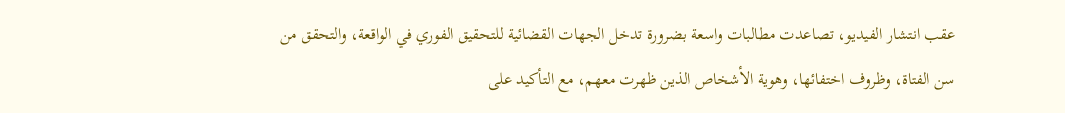عقب انتشار الفيديو، تصاعدت مطالبات واسعة بضرورة تدخل الجهات القضائية للتحقيق الفوري في الواقعة، والتحقق من سن الفتاة، وظروف اختفائها، وهوية الأشخاص الذين ظهرت معهم، مع التأكيد على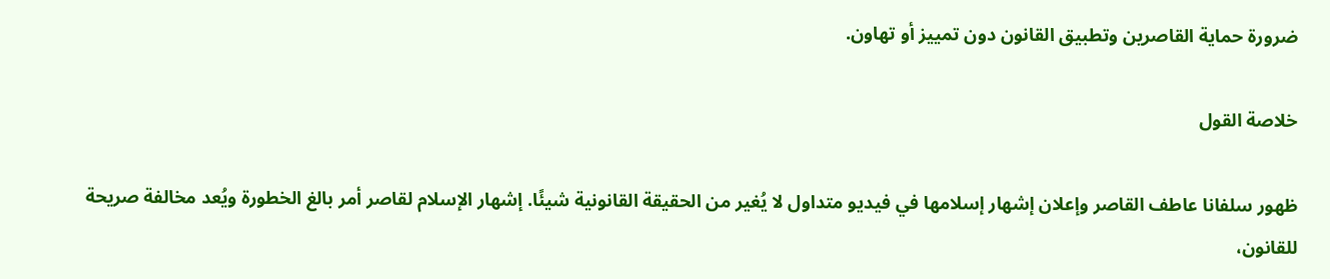ضرورة حماية القاصرين وتطبيق القانون دون تمييز أو تهاون.

خلاصة القول

ظهور سلفانا عاطف القاصر وإعلان إشهار إسلامها في فيديو متداول لا يُغير من الحقيقة القانونية شيئًا. إشهار الإسلام لقاصر أمر بالغ الخطورة ويُعد مخالفة صريحة للقانون،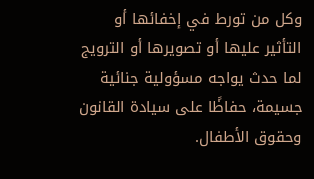وكل من تورط في إخفائها أو التأثير عليها أو تصويرها أو الترويج لما حدث يواجه مسؤولية جنائية جسيمة، حفاظًا على سيادة القانون وحقوق الأطفال.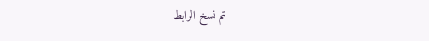تم نسخ الرابط